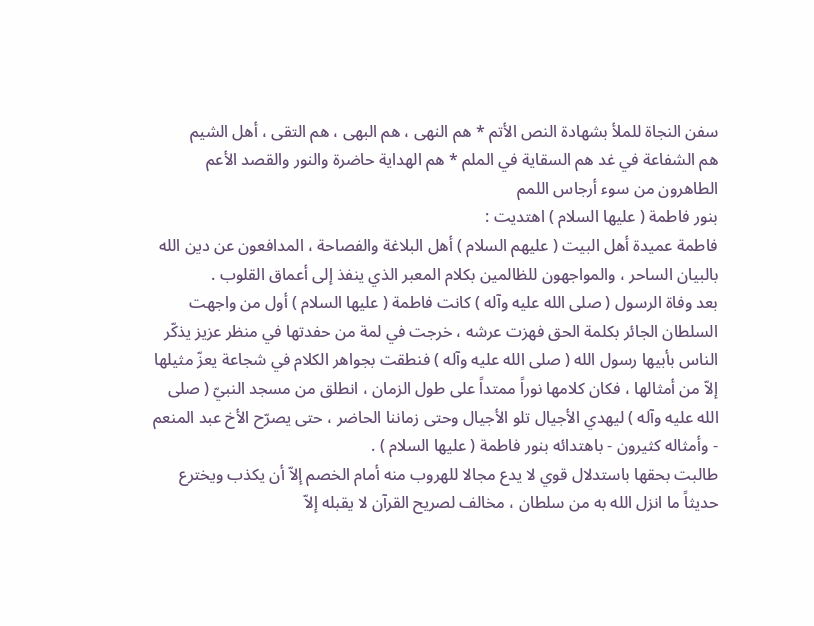سفن النجاة للملأ بشهادة النص الأتم * هم النهى ، هم البهى ، هم التقى ، أهل الشيم
هم الشفاعة في غد هم السقاية في الملم * هم الهداية حاضرة والنور والقصد الأعم
الطاهرون من سوء أرجاس اللمم
بنور فاطمة ( عليها السلام ) اهتديت :
فاطمة عميدة أهل البيت ( عليهم السلام ) أهل البلاغة والفصاحة ، المدافعون عن دين الله بالبيان الساحر ، والمواجهون للظالمين بكلام المعبر الذي ينفذ إلى أعماق القلوب .
بعد وفاة الرسول ( صلى الله عليه وآله ) كانت فاطمة ( عليها السلام ) أول من واجهت السلطان الجائر بكلمة الحق فهزت عرشه ، خرجت في لمة من حفدتها في منظر عزيز يذكّر الناس بأبيها رسول الله ( صلى الله عليه وآله ) فنطقت بجواهر الكلام في شجاعة يعزّ مثيلها إلاّ من أمثالها ، فكان كلامها نوراً ممتداً على طول الزمان ، انطلق من مسجد النبيّ ( صلى الله عليه وآله ) ليهدي الأجيال تلو الأجيال وحتى زماننا الحاضر ، حتى يصرّح الأخ عبد المنعم - وأمثاله كثيرون - باهتدائه بنور فاطمة ( عليها السلام ) .
طالبت بحقها باستدلال قوي لا يدع مجالا للهروب منه أمام الخصم إلاّ أن يكذب ويخترع حديثاً ما انزل الله به من سلطان ، مخالف لصريح القرآن لا يقبله إلاّ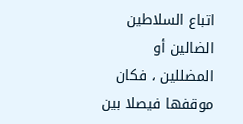اتباع السلاطين الضالين أو المضللين ، فكان موقفها فيصلا بين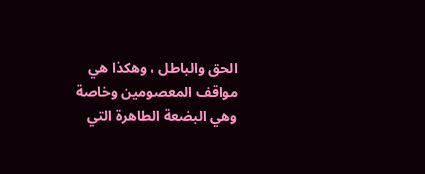الحق والباطل ، وهكذا هي مواقف المعصومين وخاصة وهي البضعة الطاهرة التي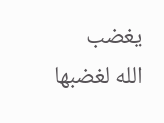يغضب الله لغضبها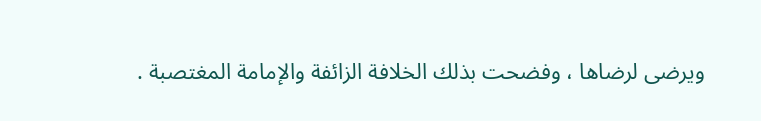ويرضى لرضاها ، وفضحت بذلك الخلافة الزائفة والإمامة المغتصبة .